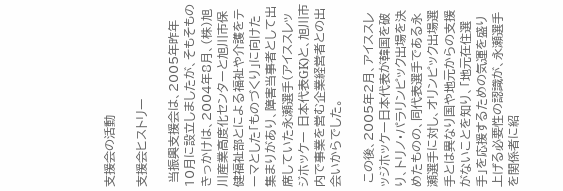支援会の活動

支援会ヒストリー

 当振興支援会は、2005年昨年10月に設立しましたが、そもそものきっかけは、2004年8月、(株)旭川産業高度化センターと旭川市保健福祉部とによる福祉や介護をテーマとした「ものづくり」に向けた集まりがあり、障害当事者として出席していた永瀬選手(アイススレッジホッケー 日本代表GK)と、旭川市内で事業を営む企業経営者との出会いからでした。

 この後、2005年2月、アイススレッジホッケー日本代表が韓国を破り、トリノ・パラリンピック出場を決めたものの、同代表選手である永瀬選手に対し、オリンピック出場選手とは異なり国や地元からの支援がないことを知り、「地元在住選手」を応援するための気運を盛り上げる必要性の認識が、永瀬選手を関係者に紹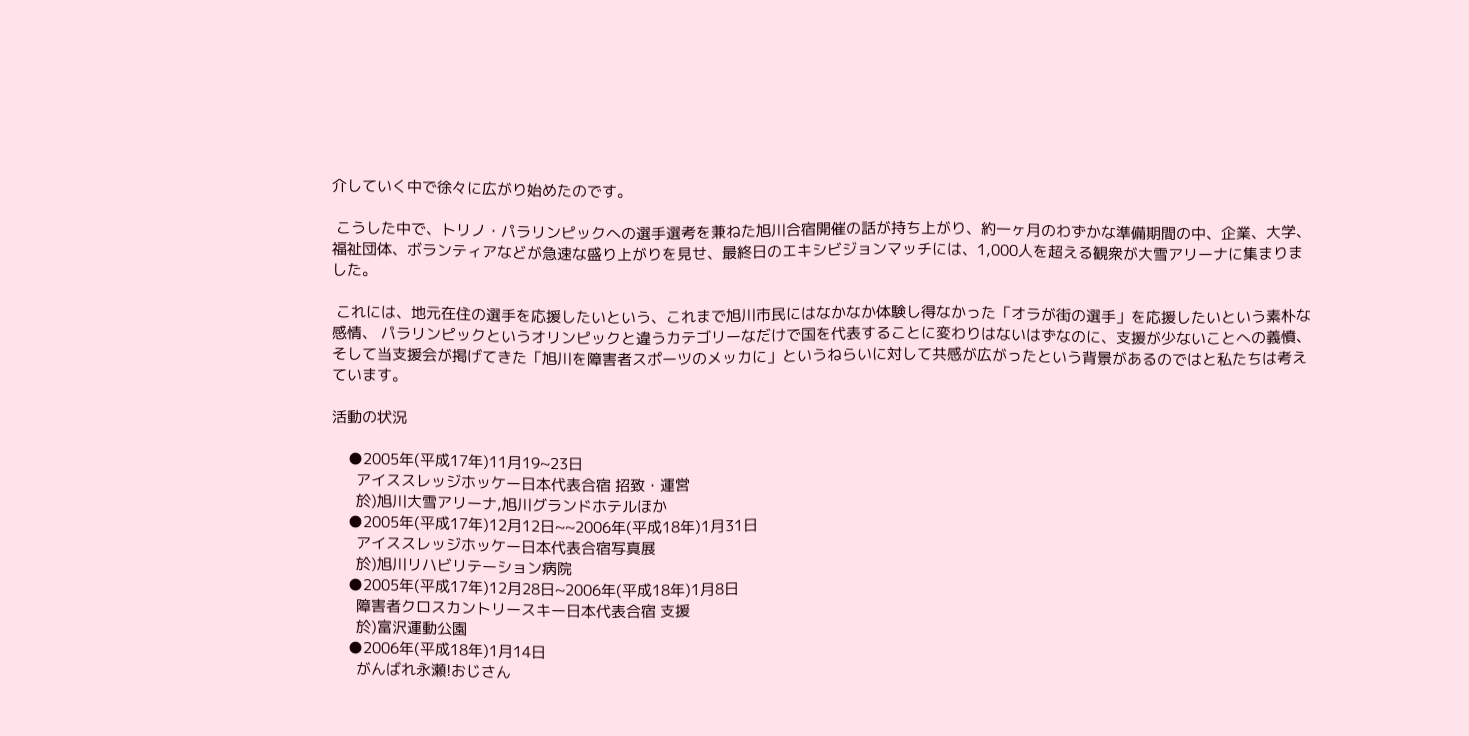介していく中で徐々に広がり始めたのです。

 こうした中で、トリノ・パラリンピックへの選手選考を兼ねた旭川合宿開催の話が持ち上がり、約一ヶ月のわずかな準備期間の中、企業、大学、福祉団体、ボランティアなどが急速な盛り上がりを見せ、最終日のエキシビジョンマッチには、1,000人を超える観衆が大雪アリーナに集まりました。

 これには、地元在住の選手を応援したいという、これまで旭川市民にはなかなか体験し得なかった「オラが街の選手」を応援したいという素朴な感情、 パラリンピックというオリンピックと違うカテゴリーなだけで国を代表することに変わりはないはずなのに、支援が少ないことへの義憤、そして当支援会が掲げてきた「旭川を障害者スポーツのメッカに」というねらいに対して共感が広がったという背景があるのではと私たちは考えています。

活動の状況

    ●2005年(平成17年)11月19~23日
      アイススレッジホッケー日本代表合宿 招致・運営
      於)旭川大雪アリーナ,旭川グランドホテルほか
    ●2005年(平成17年)12月12日~~2006年(平成18年)1月31日
      アイススレッジホッケー日本代表合宿写真展
      於)旭川リハビリテーション病院
    ●2005年(平成17年)12月28日~2006年(平成18年)1月8日
      障害者クロスカントリースキー日本代表合宿 支援
      於)富沢運動公園
    ●2006年(平成18年)1月14日
      がんばれ永瀬!おじさん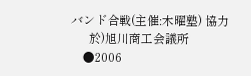バンド合戦(主催:木曜塾) 協力
      於)旭川商工会議所
    ●2006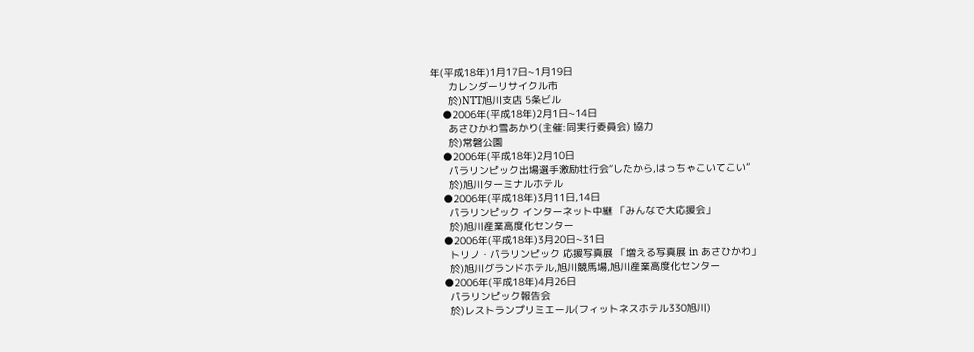年(平成18年)1月17日~1月19日
      カレンダーリサイクル市
      於)NTT旭川支店 5条ビル
    ●2006年(平成18年)2月1日~14日
      あさひかわ雪あかり(主催:同実行委員会) 協力
      於)常磐公園
    ●2006年(平成18年)2月10日
      パラリンピック出場選手激励壮行会“したから,はっちゃこいてこい”
      於)旭川ターミナルホテル
    ●2006年(平成18年)3月11日,14日
      パラリンピック インターネット中継 「みんなで大応援会」
      於)旭川産業高度化センター
    ●2006年(平成18年)3月20日~31日
      トリノ・パラリンピック 応援写真展 「増える写真展 in あさひかわ」
      於)旭川グランドホテル,旭川競馬場,旭川産業高度化センター
    ●2006年(平成18年)4月26日
      パラリンピック報告会
      於)レストランプリミエール(フィットネスホテル330旭川)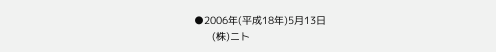●2006年(平成18年)5月13日
      (株)ニト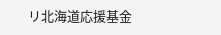リ北海道応援基金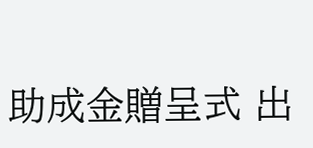助成金贈呈式 出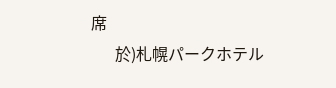席
      於)札幌パークホテル